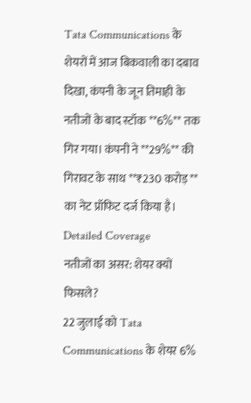Tata Communications के शेयरों में आज बिकवाली का दबाव दिखा, कंपनी के जून तिमाही के नतीजों के बाद स्टॉक **6%** तक गिर गया। कंपनी ने **29%** की गिरावट के साथ **₹230 करोड़** का नेट प्रॉफिट दर्ज किया है।
Detailed Coverage
नतीजों का असर: शेयर क्यों फिसले?
22 जुलाई को Tata Communications के शेयर 6%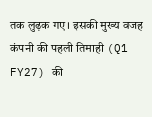तक लुढ़क गए। इसकी मुख्य वजह कंपनी की पहली तिमाही (Q1 FY27) की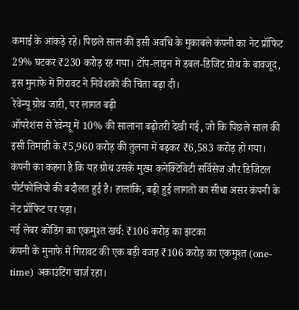कमाई के आंकड़े रहे। पिछले साल की इसी अवधि के मुकाबले कंपनी का नेट प्रॉफिट 29% घटकर ₹230 करोड़ रह गया। टॉप-लाइन में डबल-डिजिट ग्रोथ के बावजूद, इस मुनाफे में गिरावट ने निवेशकों की चिंता बढ़ा दी।
रेवेन्यू ग्रोथ जारी, पर लागत बढ़ी
ऑपरेशंस से रेवेन्यू में 10% की सालाना बढ़ोतरी देखी गई, जो कि पिछले साल की इसी तिमाही के ₹5,960 करोड़ की तुलना में बढ़कर ₹6,583 करोड़ हो गया। कंपनी का कहना है कि यह ग्रोथ उसके मुख्य कनेक्टिविटी सर्विसेज और डिजिटल पोर्टफोलियो की बदौलत हुई है। हालांकि, बढ़ी हुई लागतों का सीधा असर कंपनी के नेट प्रॉफिट पर पड़ा।
नई लेबर कोडिंग का एकमुश्त खर्च: ₹106 करोड़ का झटका
कंपनी के मुनाफे में गिरावट की एक बड़ी वजह ₹106 करोड़ का एकमुश्त (one-time) अकाउंटिंग चार्ज रहा।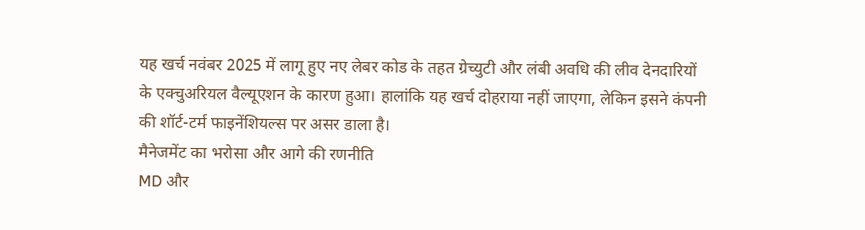यह खर्च नवंबर 2025 में लागू हुए नए लेबर कोड के तहत ग्रेच्युटी और लंबी अवधि की लीव देनदारियों के एक्चुअरियल वैल्यूएशन के कारण हुआ। हालांकि यह खर्च दोहराया नहीं जाएगा, लेकिन इसने कंपनी की शॉर्ट-टर्म फाइनेंशियल्स पर असर डाला है।
मैनेजमेंट का भरोसा और आगे की रणनीति
MD और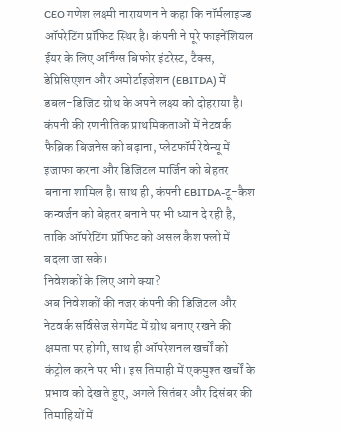CEO गणेश लक्ष्मी नारायणन ने कहा कि नॉर्मलाइज्ड ऑपरेटिंग प्रॉफिट स्थिर है। कंपनी ने पूरे फाइनेंशियल ईयर के लिए अर्निंग्स बिफोर इंटरेस्ट, टैक्स, डेप्रिसिएशन और अमोर्टाइजेशन (EBITDA) में डबल-डिजिट ग्रोथ के अपने लक्ष्य को दोहराया है। कंपनी की रणनीतिक प्राथमिकताओं में नेटवर्क फैब्रिक बिजनेस को बढ़ाना, प्लेटफॉर्म रेवेन्यू में इजाफा करना और डिजिटल मार्जिन को बेहतर बनाना शामिल है। साथ ही, कंपनी EBITDA-टू-कैश कन्वर्जन को बेहतर बनाने पर भी ध्यान दे रही है, ताकि ऑपरेटिंग प्रॉफिट को असल कैश फ्लो में बदला जा सके।
निवेशकों के लिए आगे क्या?
अब निवेशकों की नजर कंपनी की डिजिटल और नेटवर्क सर्विसेज सेगमेंट में ग्रोथ बनाए रखने की क्षमता पर होगी, साथ ही ऑपरेशनल खर्चों को कंट्रोल करने पर भी। इस तिमाही में एकमुश्त खर्चों के प्रभाव को देखते हुए, अगले सितंबर और दिसंबर की तिमाहियों में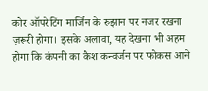कोर ऑपरेटिंग मार्जिन के रुझान पर नजर रखना ज़रूरी होगा। इसके अलावा, यह देखना भी अहम होगा कि कंपनी का कैश कन्वर्जन पर फोकस आने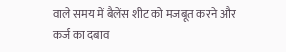वाले समय में बैलेंस शीट को मजबूत करने और कर्ज का दबाव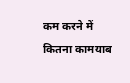कम करने में कितना कामयाब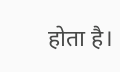होता है।